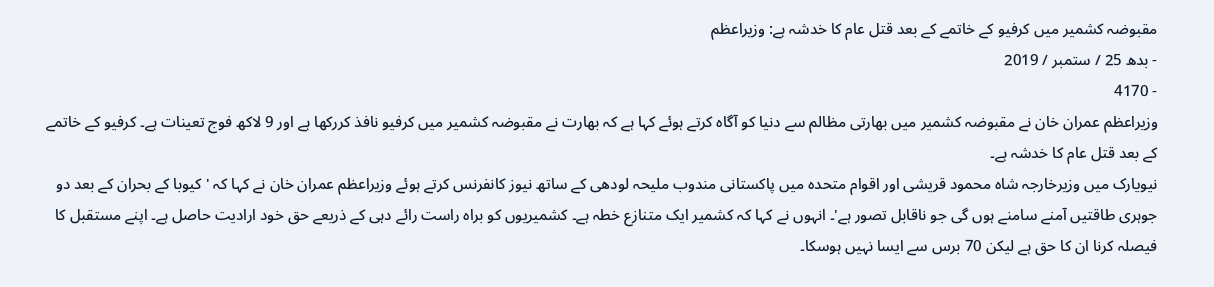مقبوضہ کشمیر میں کرفیو کے خاتمے کے بعد قتل عام کا خدشہ ہے: وزیراعظم
- بدھ 25 / ستمبر / 2019
- 4170
وزیراعظم عمران خان نے مقبوضہ کشمیر میں بھارتی مظالم سے دنیا کو آگاہ کرتے ہوئے کہا ہے کہ بھارت نے مقبوضہ کشمیر میں کرفیو نافذ کررکھا ہے اور 9 لاکھ فوج تعینات ہے۔ کرفیو کے خاتمے کے بعد قتل عام کا خدشہ ہے۔
نیویارک میں وزیرخارجہ شاہ محمود قریشی اور اقوام متحدہ میں پاکستانی مندوب ملیحہ لودھی کے ساتھ نیوز کانفرنس کرتے ہوئے وزیراعظم عمران خان نے کہا کہ 'کیوبا کے بحران کے بعد دو جوہری طاقتیں آمنے سامنے ہوں گی جو ناقابل تصور ہے'۔ انہوں نے کہا کہ کشمیر ایک متنازع خطہ ہے۔ کشمیریوں کو براہ راست رائے دہی کے ذریعے حق خود ارادیت حاصل ہے۔ اپنے مستقبل کا فیصلہ کرنا ان کا حق ہے لیکن 70 برس سے ایسا نہیں ہوسکا۔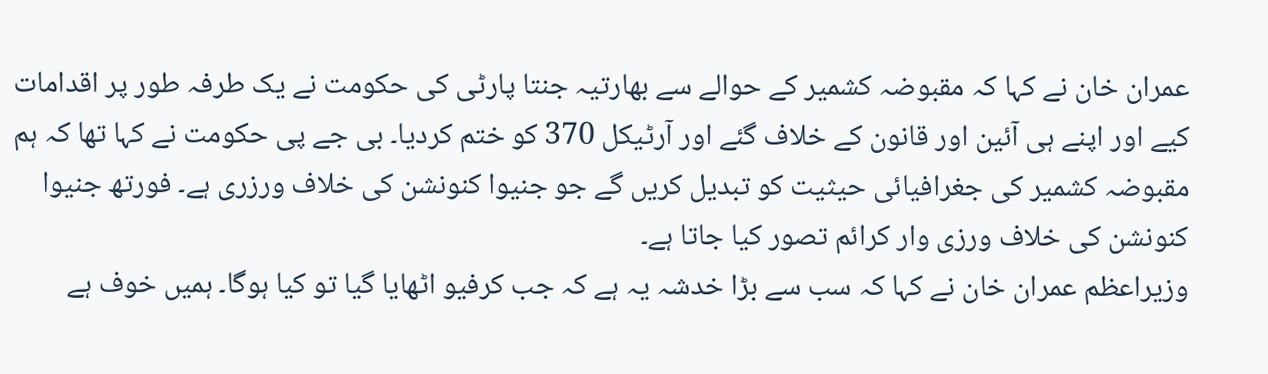عمران خان نے کہا کہ مقبوضہ کشمیر کے حوالے سے بھارتیہ جنتا پارٹی کی حکومت نے یک طرفہ طور پر اقدامات کیے اور اپنے ہی آئین اور قانون کے خلاف گئے اور آرٹیکل 370 کو ختم کردیا۔ بی جے پی حکومت نے کہا تھا کہ ہم مقبوضہ کشمیر کی جغرافیائی حیثیت کو تبدیل کریں گے جو جنیوا کنونشن کی خلاف ورزری ہے۔ فورتھ جنیوا کنونشن کی خلاف ورزی وار کرائم تصور کیا جاتا ہے۔
وزیراعظم عمران خان نے کہا کہ سب سے بڑا خدشہ یہ ہے کہ جب کرفیو اٹھایا گیا تو کیا ہوگا۔ ہمیں خوف ہے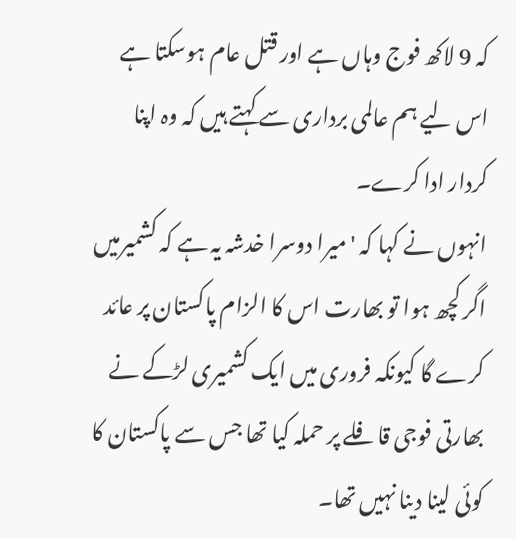کہ 9 لاکھ فوج وہاں ہے اور قتل عام ہوسکتا ہے اس لیے ہم عالمی برداری سے کہتے ہیں کہ وہ اپنا کردار ادا کرے۔
انہوں نے کہا کہ 'میرا دوسرا خدشہ یہ ہے کہ کشمیرمیں اگر کچھ ہوا تو بھارت اس کا الزام پاکستان پر عائد کرے گا کیونکہ فروری میں ایک کشمیری لڑکے نے بھارتی فوجی قافلے پر حملہ کیا تھا جس سے پاکستان کا کوئی لینا دینا نہیں تھا۔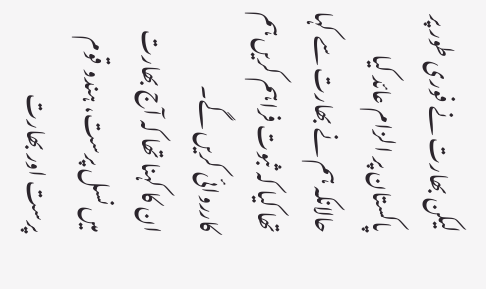لیکن بھارت نے فوری طور پر پاکستان پر الزام عائد کیا حالانکہ ہم نے بھارت سے کہا تھا کیا کہ ثبوت فراہم کریں ہم کارروائی کریں گے۔
ان کا کہنا تھا کہ آج بھارت میں نسل پرست، ہندو قوم پرست اور بھارت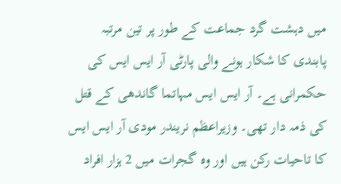میں دہشت گرد جماعت کے طور پر تین مرتبہ پابندی کا شکار ہونے والی پارٹی آر ایس ایس کی حکمرانی ہے۔ آر ایس ایس مہاتما گاندھی کے قتل کی ذمہ دار تھی۔ وزیراعظم نریندر مودی آر ایس ایس کا تاحیات رکن ہیں اور وہ گجرات میں 2 ہزار افراد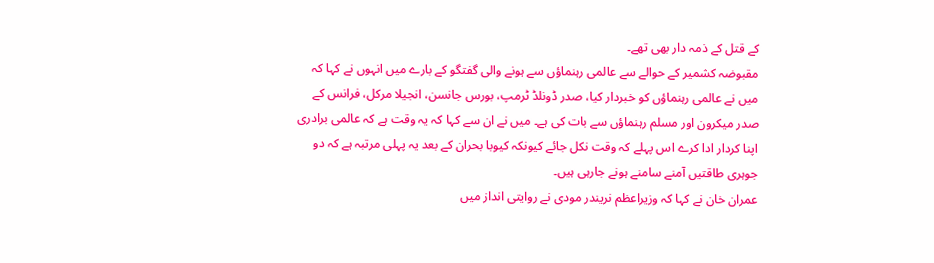کے قتل کے ذمہ دار بھی تھے۔
مقبوضہ کشمیر کے حوالے سے عالمی رہنماؤں سے ہونے والی گفتگو کے بارے میں انہوں نے کہا کہ میں نے عالمی رہنماؤں کو خبردار کیا، صدر ڈونلڈ ٹرمپ، بورس جانسن، انجیلا مرکل، فرانس کے صدر میکرون اور مسلم رہنماؤں سے بات کی ہے۔ میں نے ان سے کہا کہ یہ وقت ہے کہ عالمی برادری اپنا کردار ادا کرے اس پہلے کہ وقت نکل جائے کیونکہ کیوبا بحران کے بعد یہ پہلی مرتبہ ہے کہ دو جوہری طاقتیں آمنے سامنے ہونے جارہی ہیں۔
عمران خان نے کہا کہ وزیراعظم نریندر مودی نے روایتی انداز میں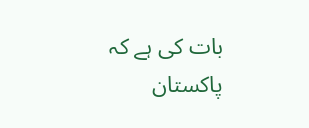بات کی ہے کہ پاکستان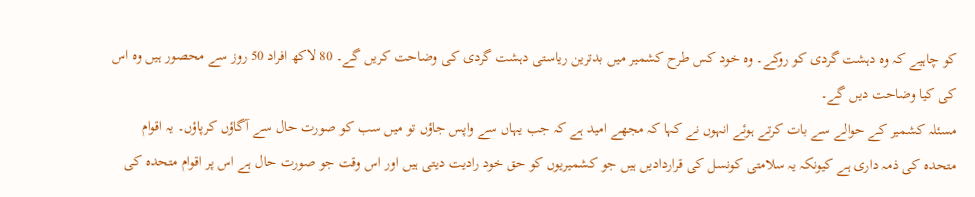کو چاہیے کہ وہ دہشت گردی کو روکے۔ وہ خود کس طرح کشمیر میں بدترین ریاستی دہشت گردی کی وضاحت کریں گے۔ 80 لاکھ افراد 50 روز سے محصور ہیں وہ اس کی کیا وضاحت دیں گے۔
مسئلہ کشمیر کے حوالے سے بات کرتے ہوئے انہوں نے کہا کہ مجھے امید ہے کہ جب یہاں سے واپس جاؤں تو میں سب کو صورت حال سے آگاؤں کرپاؤں۔ یہ اقوام متحدہ کی ذمہ داری ہے کیونکہ یہ سلامتی کونسل کی قراردادیں ہیں جو کشمیریوں کو حق خود رادیت دیتی ہیں اور اس وقت جو صورت حال ہے اس پر اقوام متحدہ کی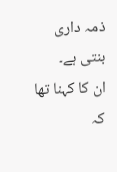ذمہ داری بنتی ہے۔
ان کا کہنا تھا کہ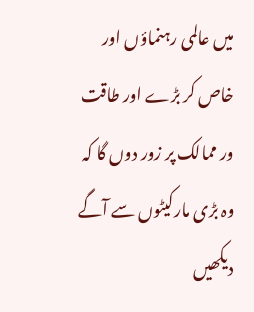میں عالمی رہنماؤں اور خاص کر بڑے اور طاقت ور ممالک پر زور دوں گا کہ وہ بڑی مارکیٹوں سے آگے دیکھیں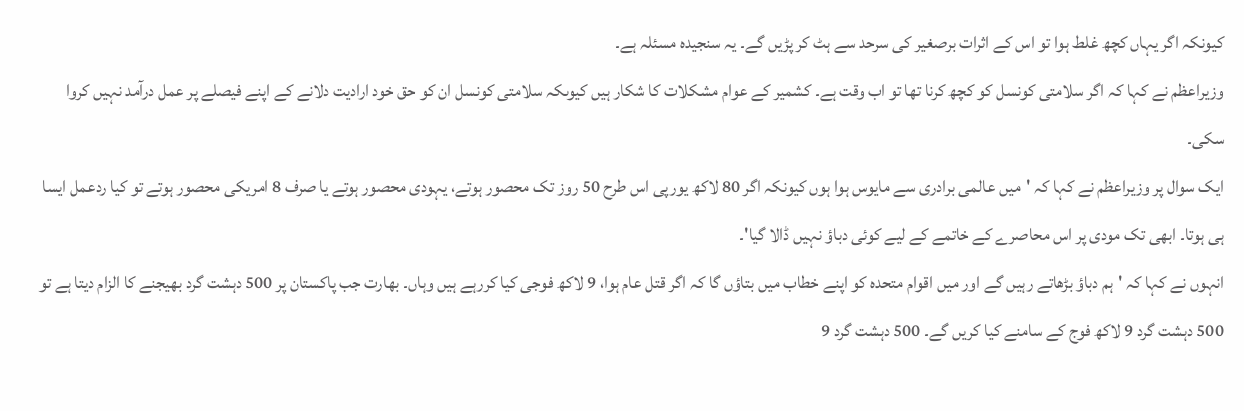کیونکہ اگر یہاں کچھ غلط ہوا تو اس کے اثرات برصغیر کی سرحد سے ہٹ کر پڑیں گے۔ یہ سنجیدہ مسئلہ ہے۔
وزیراعظم نے کہا کہ اگر سلامتی کونسل کو کچھ کرنا تھا تو اب وقت ہے۔ کشمیر کے عوام مشکلات کا شکار ہیں کیوںکہ سلامتی کونسل ان کو حق خود ارادیت دلانے کے اپنے فیصلے پر عمل درآمد نہیں کروا سکی۔
ایک سوال پر وزیراعظم نے کہا کہ 'میں عالمی برادری سے مایوس ہوا ہوں کیونکہ اگر 80 لاکھ یورپی اس طرح 50 روز تک محصور ہوتے، یہودی محصور ہوتے یا صرف 8 امریکی محصور ہوتے تو کیا ردعمل ایسا ہی ہوتا۔ ابھی تک مودی پر اس محاصرے کے خاتمے کے لیے کوئی دباؤ نہیں ڈالا گیا'۔
انہوں نے کہا کہ 'ہم دباؤ بڑھاتے رہیں گے اور میں اقوام متحدہ کو اپنے خطاب میں بتاؤں گا کہ اگر قتل عام ہوا، 9 لاکھ فوجی کیا کررہے ہیں وہاں۔ بھارت جب پاکستان پر 500 دہشت گرد بھیجنے کا الزام دیتا ہے تو 500 دہشت گرد 9 لاکھ فوج کے سامنے کیا کریں گے۔ 500 دہشت گرد 9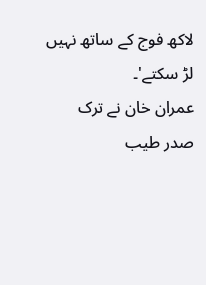لاکھ فوج کے ساتھ نہیں لڑ سکتے'۔
عمران خان نے ترک صدر طیب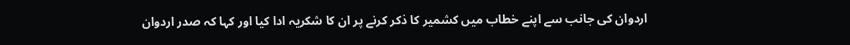اردوان کی جانب سے اپنے خطاب میں کشمیر کا ذکر کرنے پر ان کا شکریہ ادا کیا اور کہا کہ صدر اردوان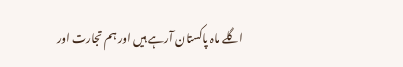اگلے ماہ پاکستان آرہے ہیں اور ہم تجارت اور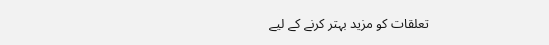تعلقات کو مزید بہتر کرنے کے لیے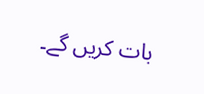بات کریں گے۔